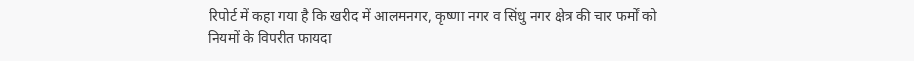रिपोर्ट में कहा गया है कि खरीद में आलमनगर, कृष्णा नगर व सिंधु नगर क्षेत्र की चार फर्मों को नियमों के विपरीत फायदा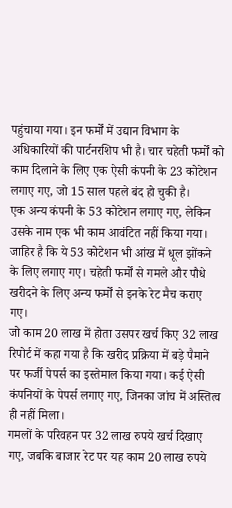पहुंचाया गया। इन फर्मों में उद्यान विभाग के अधिकारियों की पार्टनरशिप भी है। चार चहेती फर्मों को काम दिलाने के लिए एक ऐसी कंपनी के 23 कोटेशन लगाए गए, जो 15 साल पहले बंद हो चुकी है।
एक अन्य कंपनी के 53 कोटेशन लगाए गए, लेकिन उसके नाम एक भी काम आवंटित नहीं किया गया। जाहिर है कि ये 53 कोटेशन भी आंख में धूल झोंकने के लिए लगाए गए। चहेती फर्मों से गमले और पौधे खरीदने के लिए अन्य फर्मों से इनके रेट मैच कराए गए।
जो काम 20 लाख में होता उसपर खर्च किए 32 लाख
रिपोर्ट में कहा गया है कि खरीद प्रक्रिया में बड़े पैमाने पर फर्जी पेपर्स का इस्तेमाल किया गया। कई ऐसी कंपनियों के पेपर्स लगाए गए, जिनका जांच में अस्तित्व ही नहीं मिला।
गमलों के परिवहन पर 32 लाख रुपये खर्च दिखाए गए, जबकि बाजार रेट पर यह काम 20 लाख रुपये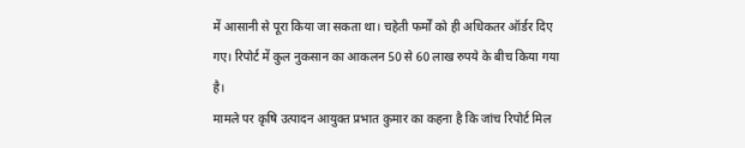में आसानी से पूरा किया जा सकता था। चहेती फर्मों को ही अधिकतर ऑर्डर दिए गए। रिपोर्ट में कुल नुकसान का आकलन 50 से 60 लाख रुपये के बीच किया गया है।
मामले पर कृषि उत्पादन आयुक्त प्रभात कुमार का कहना है कि जांच रिपोर्ट मिल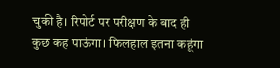चुकी है। रिपोर्ट पर परीक्षण के बाद ही कुछ कह पाऊंगा। फिलहाल इतना कहूंगा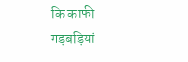कि काफी गड़बड़ियां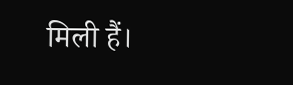मिली हैं।